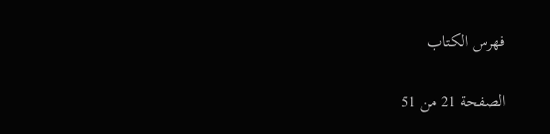فهرس الكتاب

الصفحة 21 من 51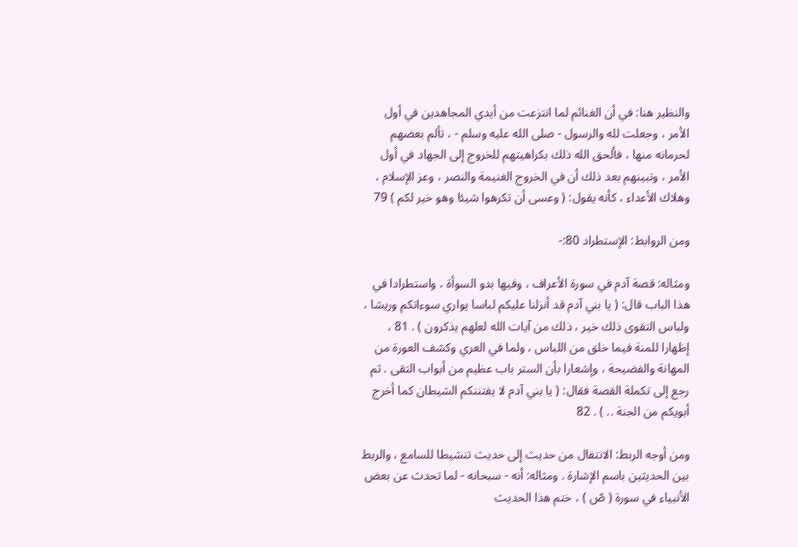والنظير هنا: في أن الغنائم لما انتزعت من أيدي المجاهدين في أول الأمر ، وجعلت لله والرسول - صلى الله عليه وسلم - ، تألم بعضهم لحرمانه منها ، فألحق الله ذلك بكراهيتهم للخروج إلى الجهاد في أول الأمر ، وتبينهم بعد ذلك أن في الخروج الغنيمة والنصر ، وعز الإسلام ، وهلاك الأعداء ، كأنه يقول: ( وعسى أن تكرهوا شيئا وهو خير لكم ) 79

ومن الروابط: الإستطراد 80:-

ومثاله: قصة آدم في سورة الأعراف ، وفيها بدو السوأة ، واستطرادا في هذا الباب قال: ( يا بني آدم قد أنزلنا عليكم لباسا يواري سوءاتكم وريشا ، ولباس التقوى ذلك خير ، ذلك من آيات الله لعلهم يذكرون ) . 81 ، إظهارا للمنة فيما خلق من اللباس ، ولما في العري وكشف العورة من المهانة والفضيحة ، وإشعارا بأن الستر باب عظيم من أبواب التقى . ثم رجع إلى تكملة القصة فقال: ( يا بني آدم لا يفتننكم الشيطان كما أخرج أبويكم من الجنة .. ) . 82

ومن أوجه الربط: الانتفال من حديث إلى حديث تنشيطا للسامع ، والربط بين الحديثين باسم الإشارة . ومثاله: أنه - سبحانه - لما تحدث عن بعض الأنبياء في سورة ( صّ ) ، ختم هذا الحديث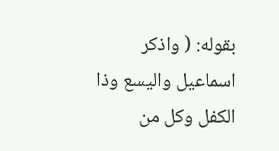بقوله: ( واذكر اسماعيل واليسع وذا الكفل وكل من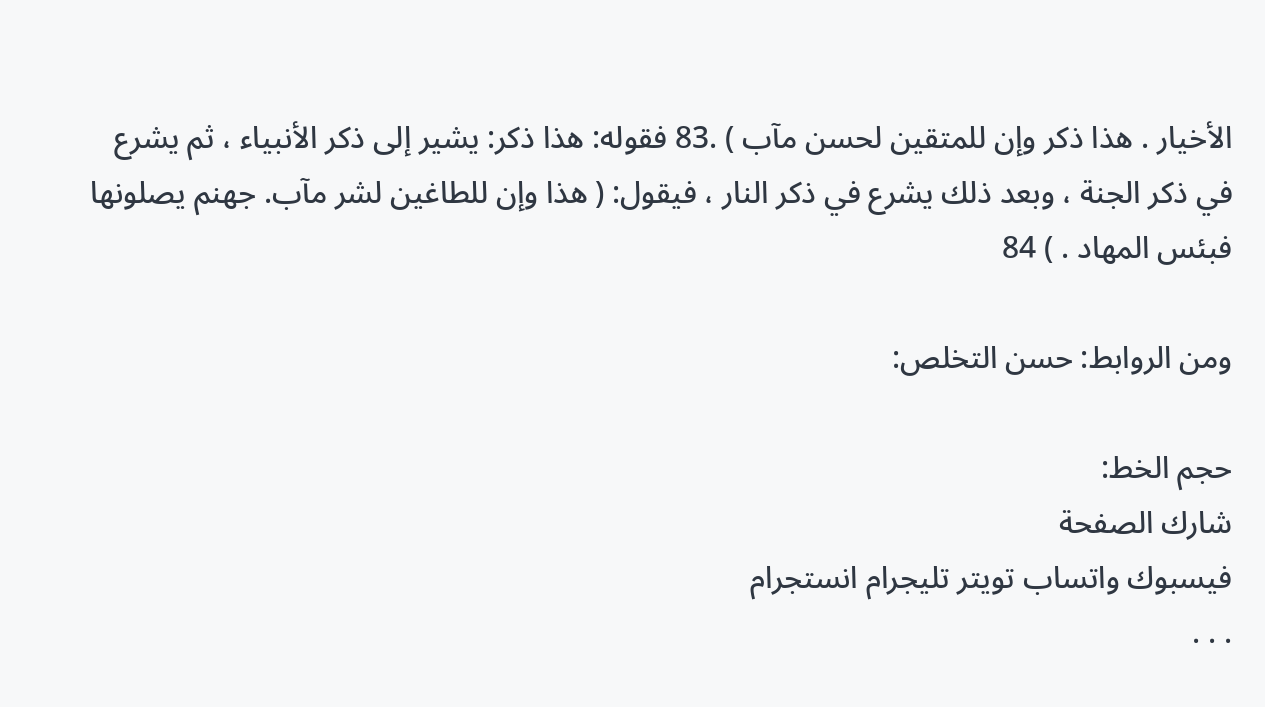الأخيار . هذا ذكر وإن للمتقين لحسن مآب ) .83 فقوله: هذا ذكر: يشير إلى ذكر الأنبياء ، ثم يشرع في ذكر الجنة ، وبعد ذلك يشرع في ذكر النار ، فيقول: ( هذا وإن للطاغين لشر مآب. جهنم يصلونها فبئس المهاد . ) 84

ومن الروابط: حسن التخلص:

حجم الخط:
شارك الصفحة
فيسبوك واتساب تويتر تليجرام انستجرام
. . .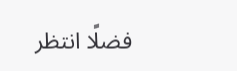فضلًا انتظر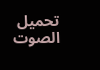تحميل الصوت